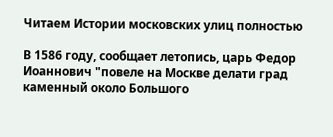Читаем Истории московских улиц полностью

В 1586 году, сообщает летопись, царь Федор Иоаннович "повеле на Москве делати град каменный около Большого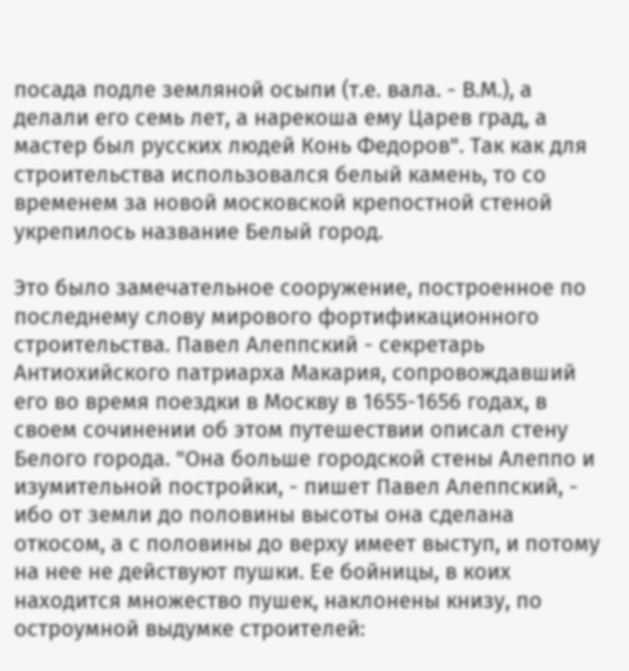посада подле земляной осыпи (т.е. вала. - В.М.), а делали его семь лет, а нарекоша ему Царев град, а мастер был русских людей Конь Федоров". Так как для строительства использовался белый камень, то со временем за новой московской крепостной стеной укрепилось название Белый город.

Это было замечательное сооружение, построенное по последнему слову мирового фортификационного строительства. Павел Алеппский - секретарь Антиохийского патриарха Макария, сопровождавший его во время поездки в Москву в 1655-1656 годах, в своем сочинении об этом путешествии описал стену Белого города. "Она больше городской стены Алеппо и изумительной постройки, - пишет Павел Алеппский, - ибо от земли до половины высоты она сделана откосом, а с половины до верху имеет выступ, и потому на нее не действуют пушки. Ее бойницы, в коих находится множество пушек, наклонены книзу, по остроумной выдумке строителей: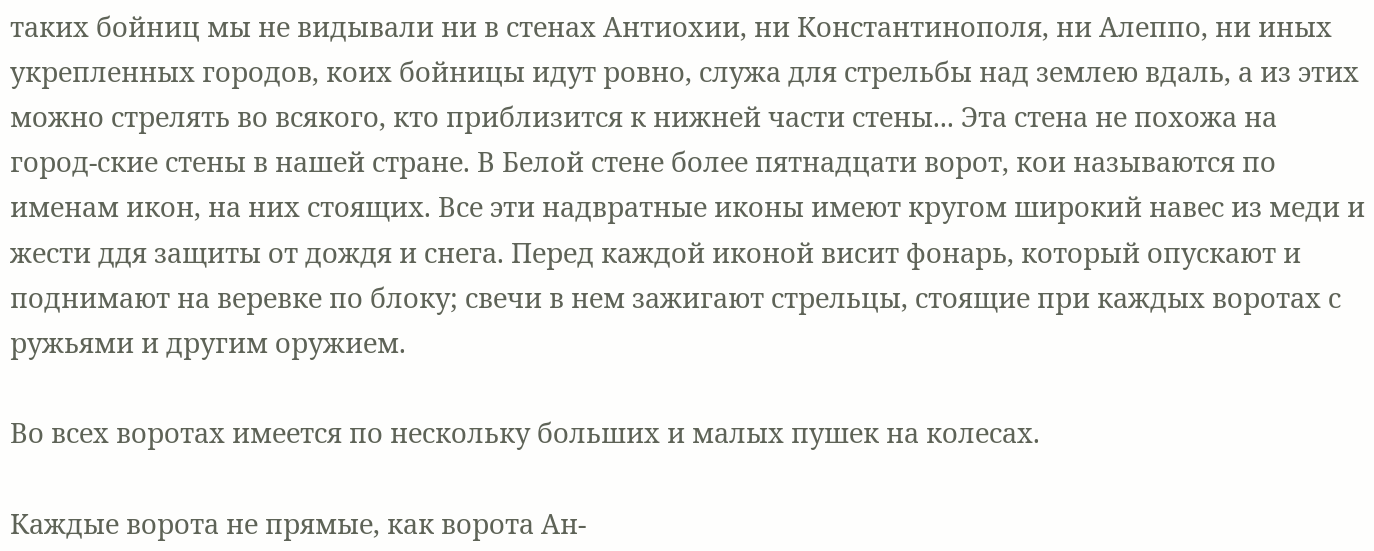таких бойниц мы не видывали ни в стенах Антиохии, ни Константинополя, ни Алеппо, ни иных укрепленных городов, коих бойницы идут ровно, служа для стрельбы над землею вдаль, а из этих можно стрелять во всякого, кто приблизится к нижней части стены... Эта стена не похожа на город-ские стены в нашей стране. В Белой стене более пятнадцати ворот, кои называются по именам икон, на них стоящих. Все эти надвратные иконы имеют кругом широкий навес из меди и жести ддя защиты от дождя и снега. Перед каждой иконой висит фонарь, который опускают и поднимают на веревке по блоку; свечи в нем зажигают стрельцы, стоящие при каждых воротах с ружьями и другим оружием.

Во всех воротах имеется по нескольку больших и малых пушек на колесах.

Каждые ворота не прямые, как ворота Ан-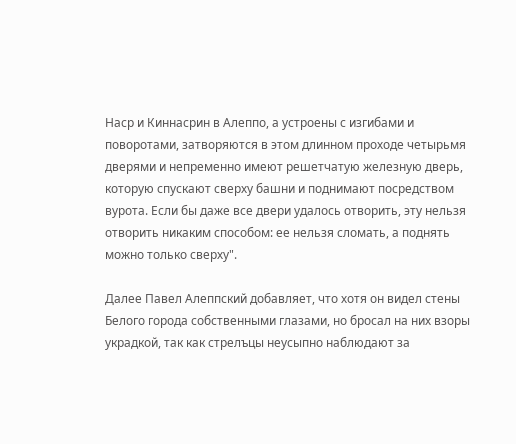Наср и Киннасрин в Алеппо, а устроены с изгибами и поворотами, затворяются в этом длинном проходе четырьмя дверями и непременно имеют решетчатую железную дверь, которую спускают сверху башни и поднимают посредством вурота. Если бы даже все двери удалось отворить, эту нельзя отворить никаким способом: ее нельзя сломать, а поднять можно только сверху".

Далее Павел Алеппский добавляет, что хотя он видел стены Белого города собственными глазами, но бросал на них взоры украдкой, так как стрелъцы неусыпно наблюдают за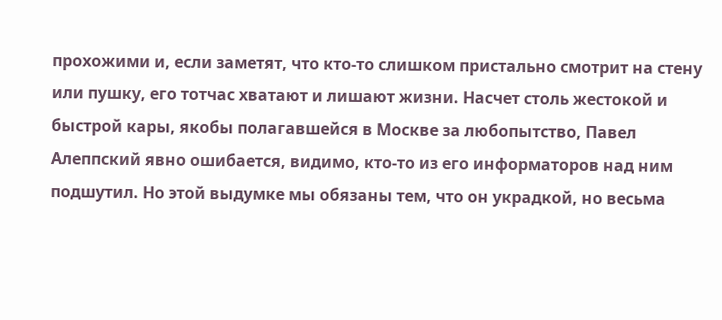прохожими и, если заметят, что кто-то слишком пристально смотрит на стену или пушку, его тотчас хватают и лишают жизни. Насчет столь жестокой и быстрой кары, якобы полагавшейся в Москве за любопытство, Павел Алеппский явно ошибается, видимо, кто-то из его информаторов над ним подшутил. Но этой выдумке мы обязаны тем, что он украдкой, но весьма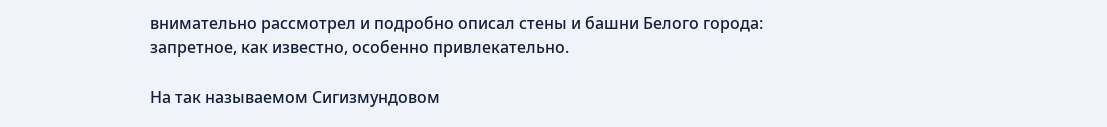внимательно рассмотрел и подробно описал стены и башни Белого города: запретное, как известно, особенно привлекательно.

На так называемом Сигизмундовом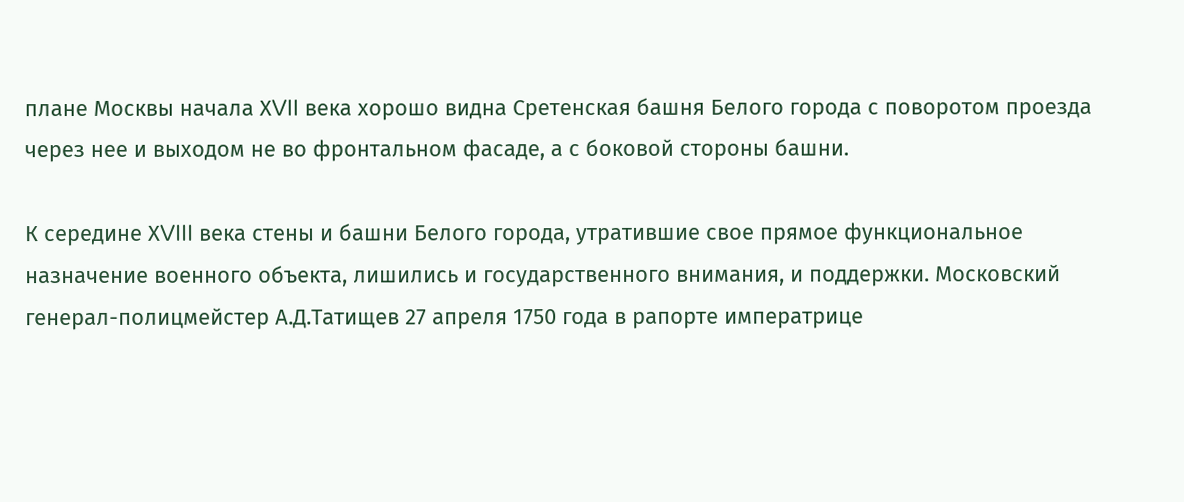плане Москвы начала ХVII века хорошо видна Сретенская башня Белого города с поворотом проезда через нее и выходом не во фронтальном фасаде, а с боковой стороны башни.

К середине ХVIII века стены и башни Белого города, утратившие свое прямое функциональное назначение военного объекта, лишились и государственного внимания, и поддержки. Московский генерал-полицмейстер А.Д.Татищев 27 апреля 1750 года в рапорте императрице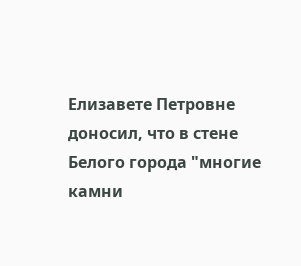Елизавете Петровне доносил, что в стене Белого города "многие камни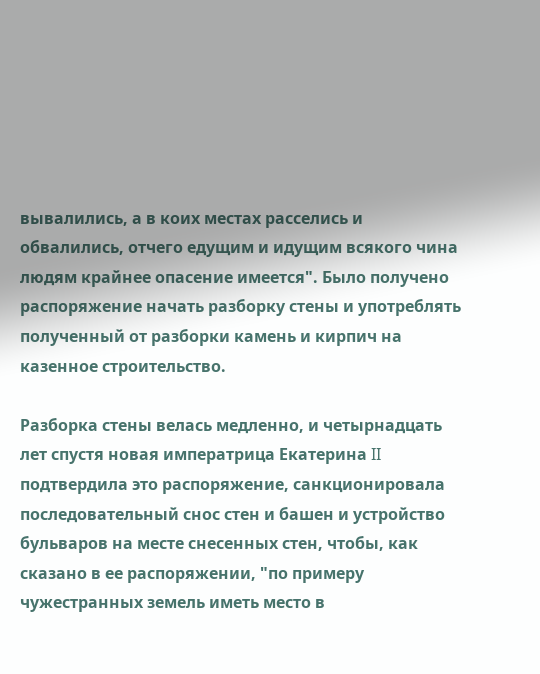вывалились, а в коих местах расселись и обвалились, отчего едущим и идущим всякого чина людям крайнее опасение имеется". Было получено распоряжение начать разборку стены и употреблять полученный от разборки камень и кирпич на казенное строительство.

Разборка стены велась медленно, и четырнадцать лет спустя новая императрица Екатерина II подтвердила это распоряжение, санкционировала последовательный снос стен и башен и устройство бульваров на месте снесенных стен, чтобы, как сказано в ее распоряжении, "по примеру чужестранных земель иметь место в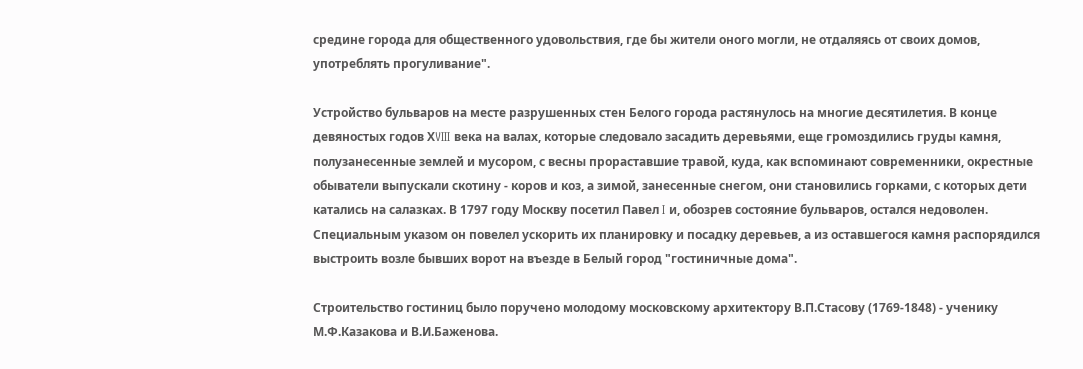средине города для общественного удовольствия, где бы жители оного могли, не отдаляясь от своих домов, употреблять прогуливание".

Устройство бульваров на месте разрушенных стен Белого города растянулось на многие десятилетия. В конце девяностых годов ХVIII века на валах, которые следовало засадить деревьями, еще громоздились груды камня, полузанесенные землей и мусором, с весны прораставшие травой, куда, как вспоминают современники, окрестные обыватели выпускали скотину - коров и коз, а зимой, занесенные снегом, они становились горками, с которых дети катались на салазках. В 1797 году Москву посетил Павел I и, обозрев состояние бульваров, остался недоволен. Специальным указом он повелел ускорить их планировку и посадку деревьев, а из оставшегося камня распорядился выстроить возле бывших ворот на въезде в Белый город "гостиничные дома".

Строительство гостиниц было поручено молодому московскому архитектору В.П.Стасову (1769-1848) - ученику М.Ф.Казакова и В.И.Баженова.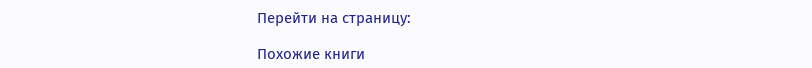Перейти на страницу:

Похожие книги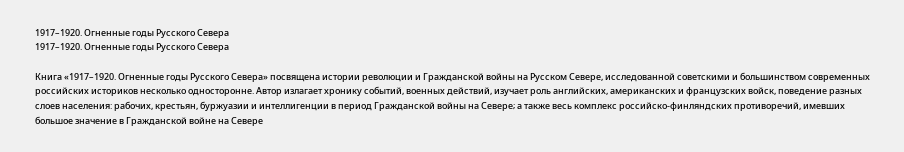1917–1920. Огненные годы Русского Севера
1917–1920. Огненные годы Русского Севера

Книга «1917–1920. Огненные годы Русского Севера» посвящена истории революции и Гражданской войны на Русском Севере, исследованной советскими и большинством современных российских историков несколько односторонне. Автор излагает хронику событий, военных действий, изучает роль английских, американских и французских войск, поведение разных слоев населения: рабочих, крестьян, буржуазии и интеллигенции в период Гражданской войны на Севере; а также весь комплекс российско-финляндских противоречий, имевших большое значение в Гражданской войне на Севере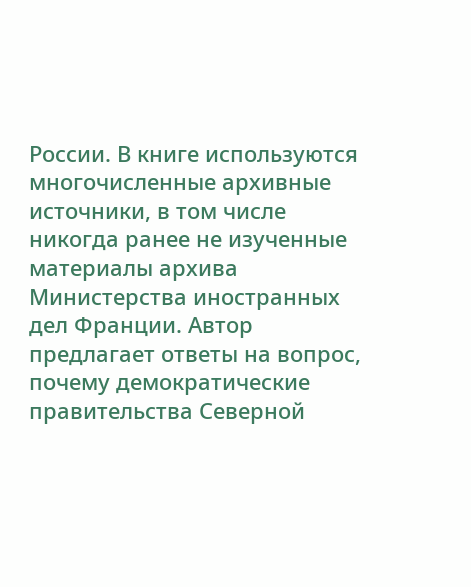России. В книге используются многочисленные архивные источники, в том числе никогда ранее не изученные материалы архива Министерства иностранных дел Франции. Автор предлагает ответы на вопрос, почему демократические правительства Северной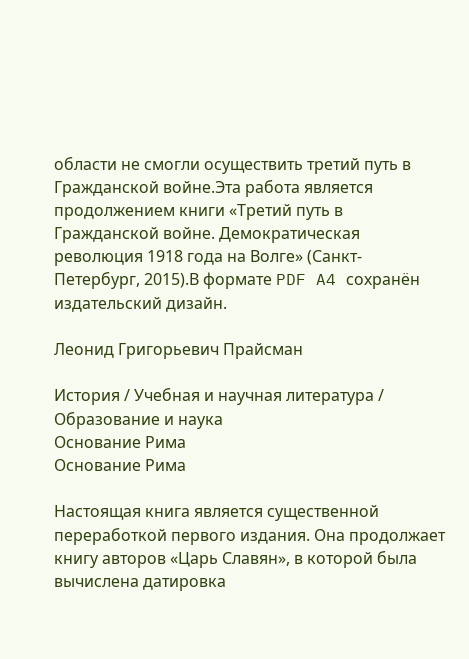области не смогли осуществить третий путь в Гражданской войне.Эта работа является продолжением книги «Третий путь в Гражданской войне. Демократическая революция 1918 года на Волге» (Санкт-Петербург, 2015).В формате PDF A4 сохранён издательский дизайн.

Леонид Григорьевич Прайсман

История / Учебная и научная литература / Образование и наука
Основание Рима
Основание Рима

Настоящая книга является существенной переработкой первого издания. Она продолжает книгу авторов «Царь Славян», в которой была вычислена датировка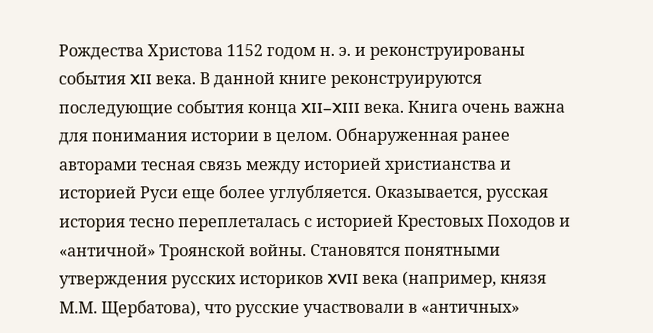Рождества Христова 1152 годом н. э. и реконструированы события XII века. В данной книге реконструируются последующие события конца XII–XIII века. Книга очень важна для понимания истории в целом. Обнаруженная ранее авторами тесная связь между историей христианства и историей Руси еще более углубляется. Оказывается, русская история тесно переплеталась с историей Крестовых Походов и «античной» Троянской войны. Становятся понятными утверждения русских историков XVII века (например, князя М.М. Щербатова), что русские участвовали в «античных»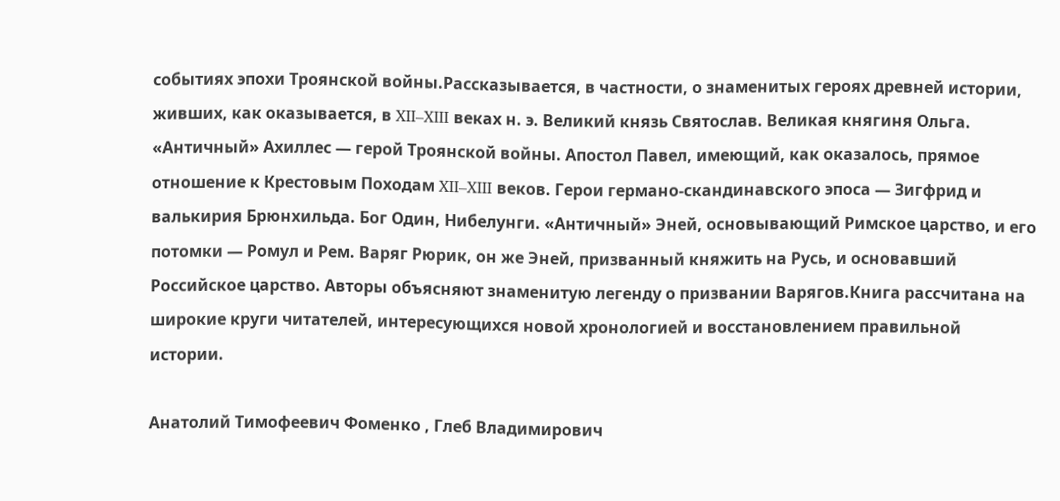событиях эпохи Троянской войны.Рассказывается, в частности, о знаменитых героях древней истории, живших, как оказывается, в XII–XIII веках н. э. Великий князь Святослав. Великая княгиня Ольга. «Античный» Ахиллес — герой Троянской войны. Апостол Павел, имеющий, как оказалось, прямое отношение к Крестовым Походам XII–XIII веков. Герои германо-скандинавского эпоса — Зигфрид и валькирия Брюнхильда. Бог Один, Нибелунги. «Античный» Эней, основывающий Римское царство, и его потомки — Ромул и Рем. Варяг Рюрик, он же Эней, призванный княжить на Русь, и основавший Российское царство. Авторы объясняют знаменитую легенду о призвании Варягов.Книга рассчитана на широкие круги читателей, интересующихся новой хронологией и восстановлением правильной истории.

Анатолий Тимофеевич Фоменко , Глеб Владимирович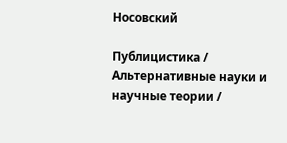Носовский

Публицистика / Альтернативные науки и научные теории /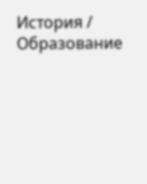История / Образование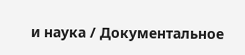и наука / Документальное